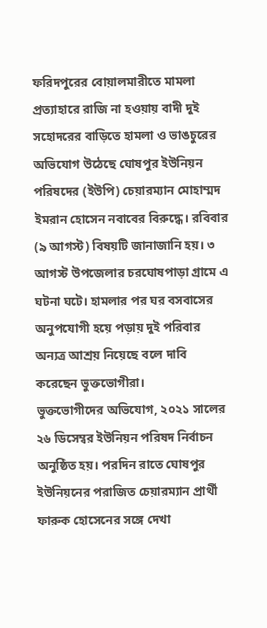ফরিদপুরের বোয়ালমারীতে মামলা প্রত্যাহারে রাজি না হওয়ায় বাদী দুই সহোদরের বাড়িতে হামলা ও ভাঙচুরের অভিযোগ উঠেছে ঘোষপুর ইউনিয়ন পরিষদের (ইউপি) চেয়ারম্যান মোহাম্মদ ইমরান হোসেন নবাবের বিরুদ্ধে। রবিবার (৯ আগস্ট) বিষয়টি জানাজানি হয়। ৩ আগস্ট উপজেলার চরঘোষপাড়া গ্রামে এ ঘটনা ঘটে। হামলার পর ঘর বসবাসের অনুপযোগী হয়ে পড়ায় দুই পরিবার অন্যত্র আশ্রয় নিয়েছে বলে দাবি করেছেন ভুক্তভোগীরা।
ভুক্তভোগীদের অভিযোগ, ২০২১ সালের ২৬ ডিসেম্বর ইউনিয়ন পরিষদ নির্বাচন অনুষ্ঠিত হয়। পরদিন রাতে ঘোষপুর ইউনিয়নের পরাজিত চেয়ারম্যান প্রার্থী ফারুক হোসেনের সঙ্গে দেখা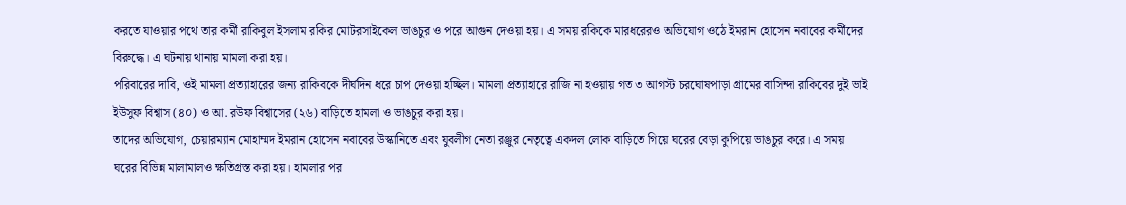করতে যাওয়ার পথে তার কর্মী রাকিবুল ইসলাম রকির মোটরসাইকেল ভাঙচুর ও পরে আগুন দেওয়া হয়। এ সময় রকিকে মারধরেরও অভিযোগ ওঠে ইমরান হোসেন নবাবের কর্মীদের বিরুদ্ধে। এ ঘটনায় থানায় মামলা করা হয়।
পরিবারের দাবি, ওই মামলা প্রত্যাহারের জন্য রাকিবকে দীর্ঘদিন ধরে চাপ দেওয়া হচ্ছিল। মামলা প্রত্যাহারে রাজি না হওয়ায় গত ৩ আগস্ট চরঘোষপাড়া গ্রামের বাসিন্দা রাকিবের দুই ভাই ইউসুফ বিশ্বাস (৪০) ও আ. রউফ বিশ্বাসের (২৬) বাড়িতে হামলা ও ভাঙচুর করা হয়।
তাদের অভিযোগ, চেয়ারম্যান মোহাম্মদ ইমরান হোসেন নবাবের উস্কানিতে এবং যুবলীগ নেতা রঞ্জুর নেতৃত্বে একদল লোক বাড়িতে গিয়ে ঘরের বেড়া কুপিয়ে ভাঙচুর করে। এ সময় ঘরের বিভিন্ন মালামালও ক্ষতিগ্রস্ত করা হয়। হামলার পর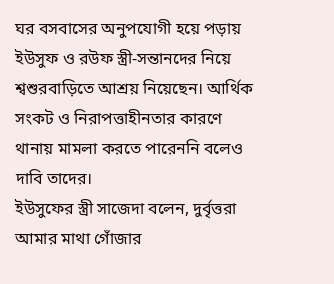ঘর বসবাসের অনুপযোগী হয়ে পড়ায় ইউসুফ ও রউফ স্ত্রী-সন্তানদের নিয়ে শ্বশুরবাড়িতে আশ্রয় নিয়েছেন। আর্থিক সংকট ও নিরাপত্তাহীনতার কারণে থানায় মামলা করতে পারেননি বলেও দাবি তাদের।
ইউসুফের স্ত্রী সাজেদা বলেন, দুর্বৃত্তরা আমার মাথা গোঁজার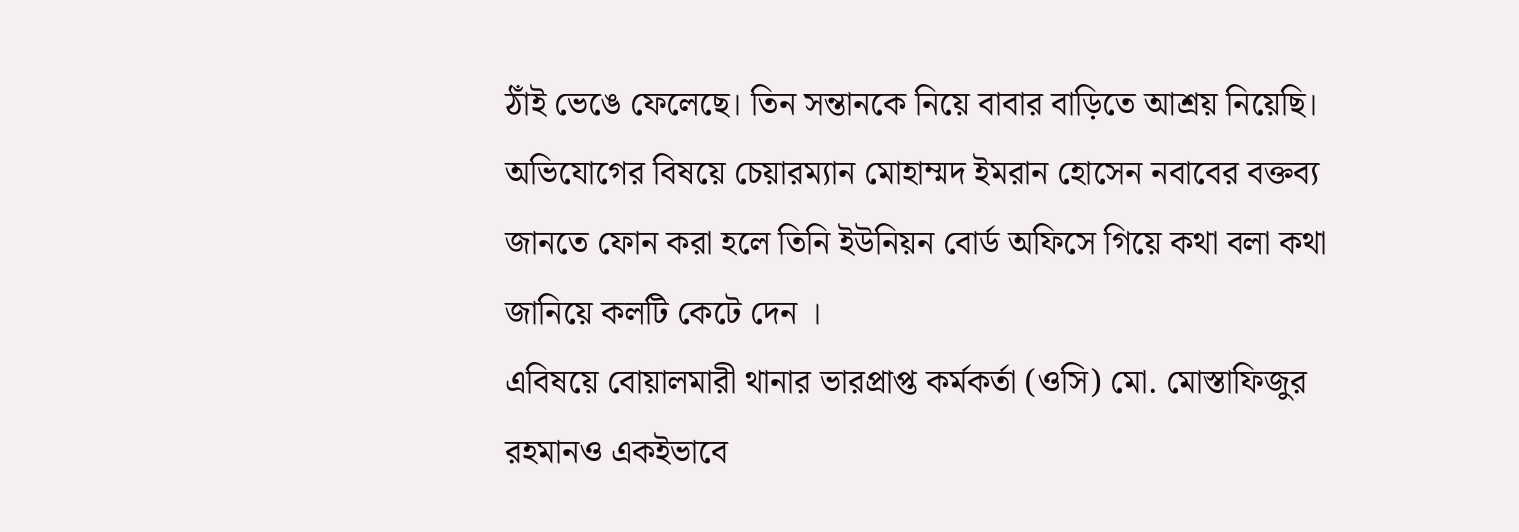ঠাঁই ভেঙে ফেলেছে। তিন সন্তানকে নিয়ে বাবার বাড়িতে আশ্রয় নিয়েছি।
অভিযোগের বিষয়ে চেয়ারম্যান মোহাম্মদ ইমরান হোসেন নবাবের বক্তব্য জানতে ফোন করা হলে তিনি ইউনিয়ন বোর্ড অফিসে গিয়ে কথা বলা কথা জানিয়ে কলটি কেটে দেন ।
এবিষয়ে বোয়ালমারী থানার ভারপ্রাপ্ত কর্মকর্তা (ওসি) মো. মোস্তাফিজুর রহমানও একইভাবে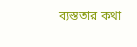ব্যস্ততার কথা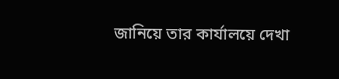জানিয়ে তার কার্যালয়ে দেখা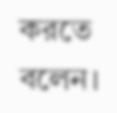করতে বলেন।